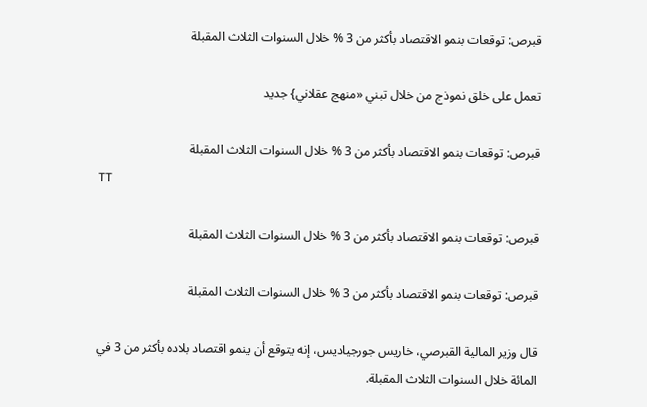قبرص: توقعات بنمو الاقتصاد بأكثر من 3 % خلال السنوات الثلاث المقبلة

تعمل على خلق نموذج من خلال تبني «منهج عقلاني} جديد

قبرص: توقعات بنمو الاقتصاد بأكثر من 3 % خلال السنوات الثلاث المقبلة
TT

قبرص: توقعات بنمو الاقتصاد بأكثر من 3 % خلال السنوات الثلاث المقبلة

قبرص: توقعات بنمو الاقتصاد بأكثر من 3 % خلال السنوات الثلاث المقبلة

قال وزير المالية القبرصي، خاريس جورجياديس، إنه يتوقع أن ينمو اقتصاد بلاده بأكثر من 3 في المائة خلال السنوات الثلاث المقبلة.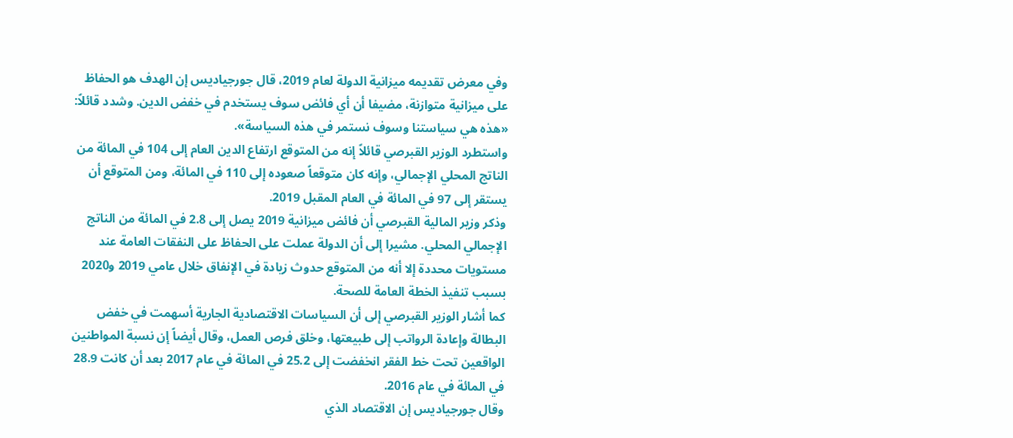وفي معرض تقديمه ميزانية الدولة لعام 2019، قال جورجياديس إن الهدف هو الحفاظ على ميزانية متوازنة، مضيفا أن أي فائض سوف يستخدم في خفض الدين. وشدد قائلاً: «هذه هي سياستنا وسوف نستمر في هذه السياسة».
واستطرد الوزير القبرصي قائلاً إنه من المتوقع ارتفاع الدين العام إلى 104 في المائة من الناتج المحلي الإجمالي، وإنه كان متوقعاً صعوده إلى 110 في المائة، ومن المتوقع أن يستقر إلى 97 في المائة في العام المقبل 2019.
وذكر وزير المالية القبرصي أن فائض ميزانية 2019 يصل إلى 2.8 في المائة من الناتج الإجمالي المحلي. مشيرا إلى أن الدولة عملت على الحفاظ على النفقات العامة عند مستويات محددة إلا أنه من المتوقع حدوث زيادة في الإنفاق خلال عامي 2019 و2020 بسبب تنفيذ الخطة العامة للصحة.
كما أشار الوزير القبرصي إلى أن السياسات الاقتصادية الجارية أسهمت في خفض البطالة وإعادة الرواتب إلى طبيعتها، وخلق فرص العمل، وقال أيضاً إن نسبة المواطنين الواقعين تحت خط الفقر انخفضت إلى 25.2 في المائة في عام 2017 بعد أن كانت 28.9 في المائة في عام 2016.
وقال جورجياديس إن الاقتصاد الذي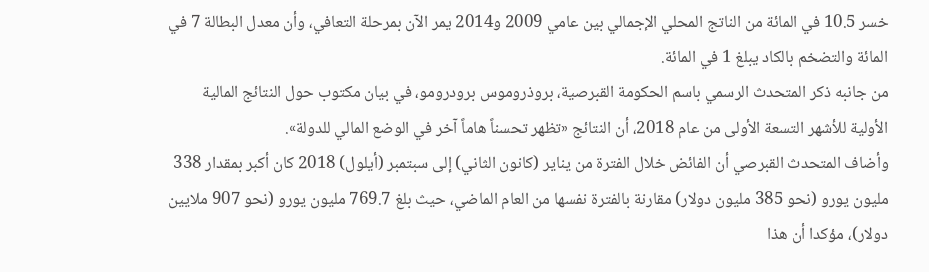خسر 10.5 في المائة من الناتج المحلي الإجمالي بين عامي 2009 و2014 يمر الآن بمرحلة التعافي، وأن معدل البطالة 7 في المائة والتضخم بالكاد يبلغ 1 في المائة.
من جانبه ذكر المتحدث الرسمي باسم الحكومة القبرصية، بروذروموس برودرومو، في بيان مكتوب حول النتائج المالية الأولية للأشهر التسعة الأولى من عام 2018، أن النتائج «تظهر تحسناً هاماً آخر في الوضع المالي للدولة».
وأضاف المتحدث القبرصي أن الفائض خلال الفترة من يناير (كانون الثاني) إلى سبتمبر (أيلول) 2018 كان أكبر بمقدار 338 مليون يورو (نحو 385 مليون دولار) مقارنة بالفترة نفسها من العام الماضي، حيث بلغ 769.7 مليون يورو (نحو 907 ملايين دولار)، مؤكدا أن هذا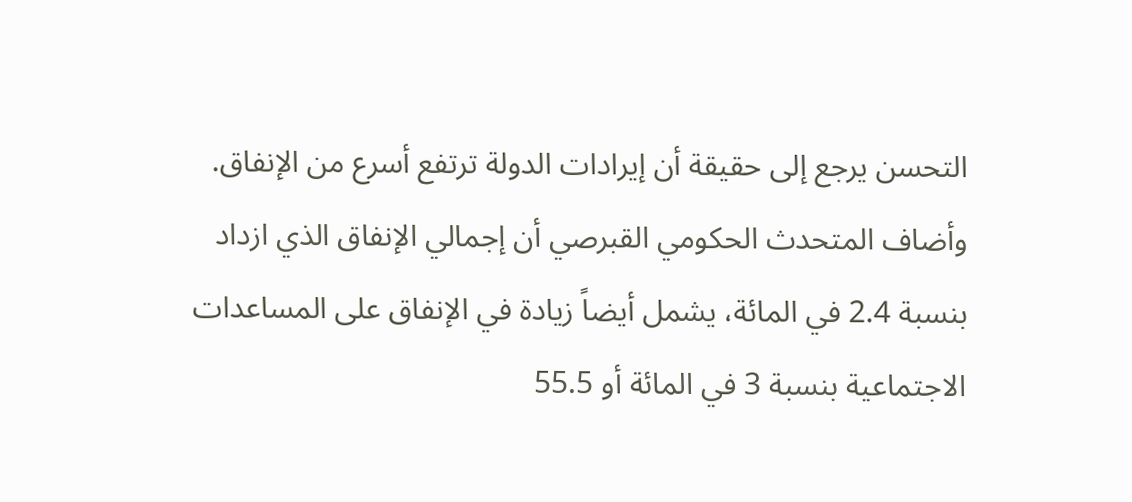التحسن يرجع إلى حقيقة أن إيرادات الدولة ترتفع أسرع من الإنفاق.
وأضاف المتحدث الحكومي القبرصي أن إجمالي الإنفاق الذي ازداد بنسبة 2.4 في المائة، يشمل أيضاً زيادة في الإنفاق على المساعدات الاجتماعية بنسبة 3 في المائة أو 55.5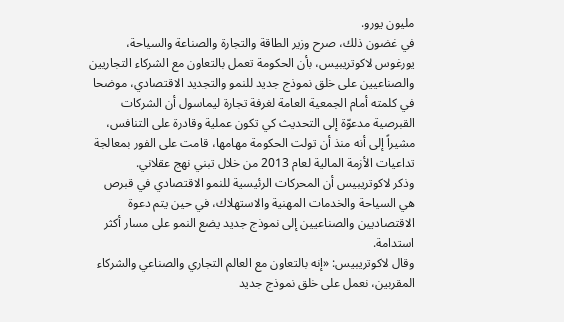مليون يورو.
في غضون ذلك، صرح وزير الطاقة والتجارة والصناعة والسياحة، يورغوس لاكوتريبيس، بأن الحكومة تعمل بالتعاون مع الشركاء التجاريين والصناعيين على خلق نموذج جديد للنمو والتجديد الاقتصادي، موضحا في كلمته أمام الجمعية العامة لغرفة تجارة ليماسول أن الشركات القبرصية مدعوّة إلى التحديث كي تكون عملية وقادرة على التنافس، مشيراً إلى أنه منذ أن تولت الحكومة مهامها، قامت على الفور بمعالجة تداعيات الأزمة المالية لعام 2013 من خلال تبني نهج عقلاني.
وذكر لاكوتريبيس أن المحركات الرئيسية للنمو الاقتصادي في قبرص هي السياحة والخدمات المهنية والاستهلاك، في حين يتم دعوة الاقتصاديين والصناعيين إلى نموذج جديد يضع النمو على مسار أكثر استدامة.
وقال لاكوتريبيس: «إنه بالتعاون مع العالم التجاري والصناعي والشركاء المقربين، نعمل على خلق نموذج جديد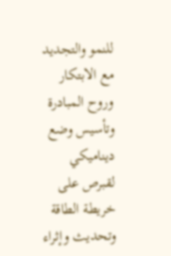للنمو والتجديد مع الابتكار وروح المبادرة وتأسيس وضع ديناميكي لقبرص على خريطة الطاقة وتحديث وإثراء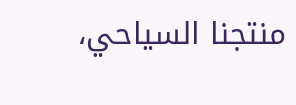منتجنا السياحي،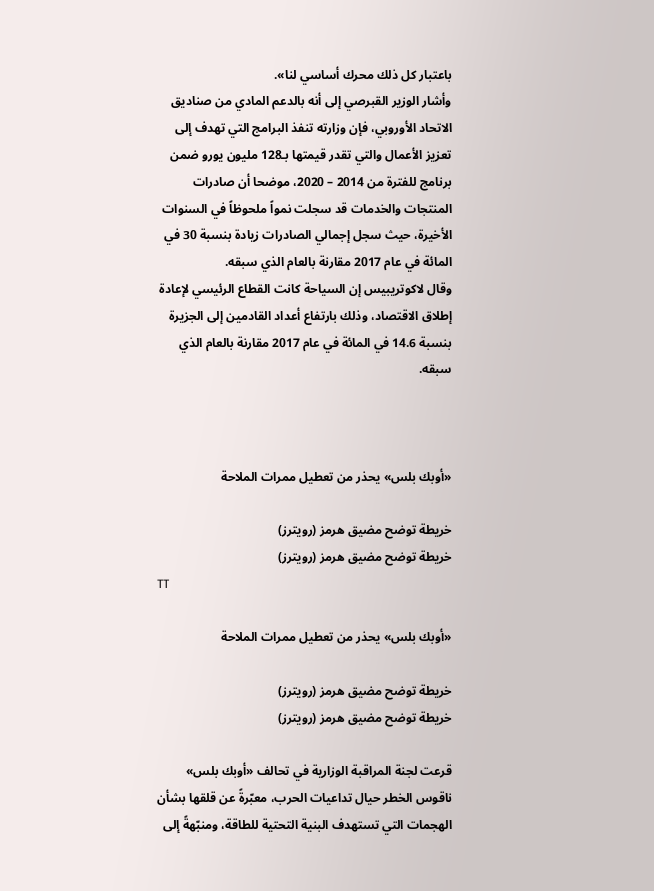باعتبار كل ذلك محرك أساسي لنا».
وأشار الوزير القبرصي إلى أنه بالدعم المادي من صناديق الاتحاد الأوروبي، فإن وزارته تنفذ البرامج التي تهدف إلى تعزيز الأعمال والتي تقدر قيمتها بـ128 مليون يورو ضمن برنامج للفترة من 2014 – 2020، موضحا أن صادرات المنتجات والخدمات قد سجلت نمواً ملحوظاً في السنوات الأخيرة، حيث سجل إجمالي الصادرات زيادة بنسبة 30 في المائة في عام 2017 مقارنة بالعام الذي سبقه.
وقال لاكوتريبيس إن السياحة كانت القطاع الرئيسي لإعادة إطلاق الاقتصاد، وذلك بارتفاع أعداد القادمين إلى الجزيرة بنسبة 14.6 في المائة في عام 2017 مقارنة بالعام الذي سبقه.



«أوبك بلس» يحذر من تعطيل ممرات الملاحة

خريطة توضح مضيق هرمز (رويترز)
خريطة توضح مضيق هرمز (رويترز)
TT

«أوبك بلس» يحذر من تعطيل ممرات الملاحة

خريطة توضح مضيق هرمز (رويترز)
خريطة توضح مضيق هرمز (رويترز)

قرعت لجنة المراقبة الوزارية في تحالف «أوبك بلس» ناقوس الخطر حيال تداعيات الحرب، معبّرةً عن قلقها بشأن الهجمات التي تستهدف البنية التحتية للطاقة، ومنبّهةً إلى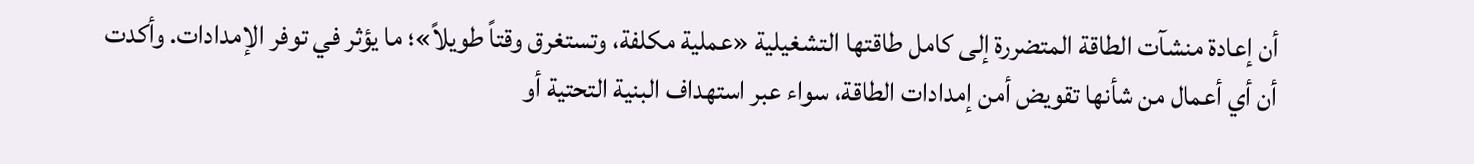أن إعادة منشآت الطاقة المتضررة إلى كامل طاقتها التشغيلية «عملية مكلفة، وتستغرق وقتاً طويلاً»؛ ما يؤثر في توفر الإمدادات. وأكدت أن أي أعمال من شأنها تقويض أمن إمدادات الطاقة، سواء عبر استهداف البنية التحتية أو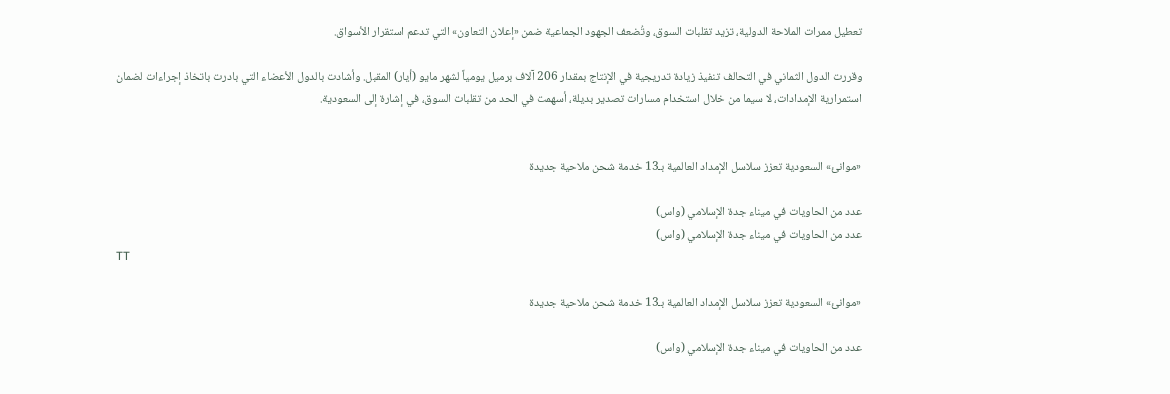تعطيل ممرات الملاحة الدولية، تزيد تقلبات السوق، وتُضعف الجهود الجماعية ضمن «إعلان التعاون» التي تدعم استقرار الأسواق.

وقررت الدول الثماني في التحالف تنفيذ زيادة تدريجية في الإنتاج بمقدار 206 آلاف برميل يومياً لشهر مايو (أيار) المقبل. وأشادت بالدول الأعضاء التي بادرت باتخاذ إجراءات لضمان استمرارية الإمدادات، لا سيما من خلال استخدام مسارات تصدير بديلة، أسهمت في الحد من تقلبات السوق، في إشارة إلى السعودية.


«موانئ» السعودية تعزز سلاسل الإمداد العالمية بـ13 خدمة شحن ملاحية جديدة

عدد من الحاويات في ميناء جدة الإسلامي (واس)
عدد من الحاويات في ميناء جدة الإسلامي (واس)
TT

«موانئ» السعودية تعزز سلاسل الإمداد العالمية بـ13 خدمة شحن ملاحية جديدة

عدد من الحاويات في ميناء جدة الإسلامي (واس)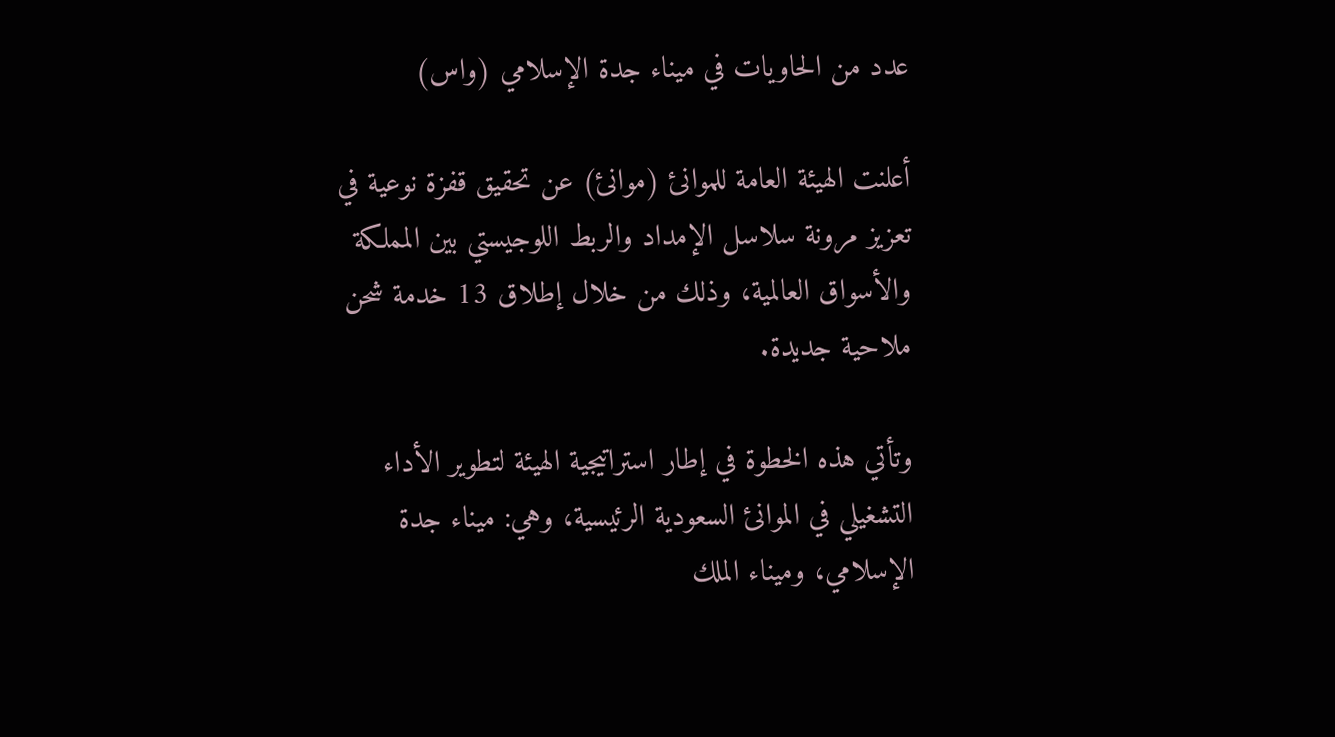عدد من الحاويات في ميناء جدة الإسلامي (واس)

أعلنت الهيئة العامة للموانئ (موانئ) عن تحقيق قفزة نوعية في تعزيز مرونة سلاسل الإمداد والربط اللوجيستي بين المملكة والأسواق العالمية، وذلك من خلال إطلاق 13 خدمة شحن ملاحية جديدة.

وتأتي هذه الخطوة في إطار استراتيجية الهيئة لتطوير الأداء التشغيلي في الموانئ السعودية الرئيسية، وهي: ميناء جدة الإسلامي، وميناء الملك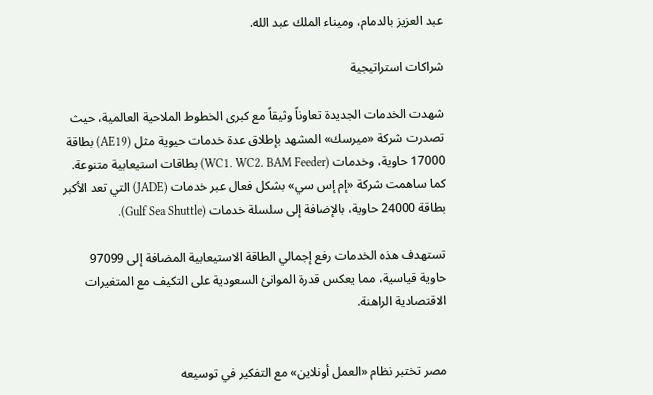عبد العزيز بالدمام، وميناء الملك عبد الله.

شراكات استراتيجية

شهدت الخدمات الجديدة تعاوناً وثيقاً مع كبرى الخطوط الملاحية العالمية، حيث تصدرت شركة «ميرسك» المشهد بإطلاق عدة خدمات حيوية مثل (AE19) بطاقة 17000 حاوية، وخدمات (WC1. WC2. BAM Feeder) بطاقات استيعابية متنوعة. كما ساهمت شركة «إم إس سي» بشكل فعال عبر خدمات (JADE) التي تعد الأكبر بطاقة 24000 حاوية، بالإضافة إلى سلسلة خدمات (Gulf Sea Shuttle).

تستهدف هذه الخدمات رفع إجمالي الطاقة الاستيعابية المضافة إلى 97099 حاوية قياسية، مما يعكس قدرة الموانئ السعودية على التكيف مع المتغيرات الاقتصادية الراهنة.


مصر تختبر نظام «العمل أونلاين» مع التفكير في توسيعه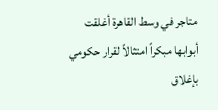متاجر في وسط القاهرة أغلقت أبوابها مبكراً امتثالاً لقرار حكومي بإغلاق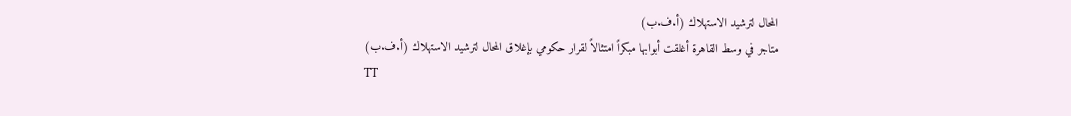المحال لترشيد الاستهلاك (أ.ف.ب)
متاجر في وسط القاهرة أغلقت أبوابها مبكراً امتثالاً لقرار حكومي بإغلاق المحال لترشيد الاستهلاك (أ.ف.ب)
TT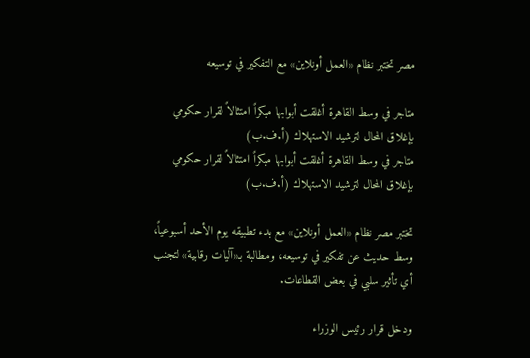مصر تختبر نظام «العمل أونلاين» مع التفكير في توسيعه

متاجر في وسط القاهرة أغلقت أبوابها مبكراً امتثالاً لقرار حكومي بإغلاق المحال لترشيد الاستهلاك (أ.ف.ب)
متاجر في وسط القاهرة أغلقت أبوابها مبكراً امتثالاً لقرار حكومي بإغلاق المحال لترشيد الاستهلاك (أ.ف.ب)

تختبر مصر نظام «العمل أونلاين» مع بدء تطبيقه يوم الأحد أسبوعياً، وسط حديث عن تفكير في توسيعه، ومطالبة بـ«آليات رقابية» لتجنب أي تأثير سلبي في بعض القطاعات.

ودخل قرار رئيس الوزراء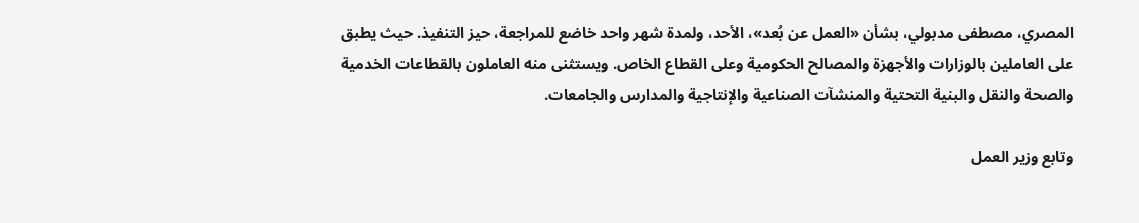المصري، مصطفى مدبولي، بشأن «العمل عن بُعد»، الأحد، ولمدة شهر واحد خاضع للمراجعة، حيز التنفيذ. حيث يطبق على العاملين بالوزارات والأجهزة والمصالح الحكومية وعلى القطاع الخاص. ويستثنى منه العاملون بالقطاعات الخدمية والصحة والنقل والبنية التحتية والمنشآت الصناعية والإنتاجية والمدارس والجامعات.

وتابع وزير العمل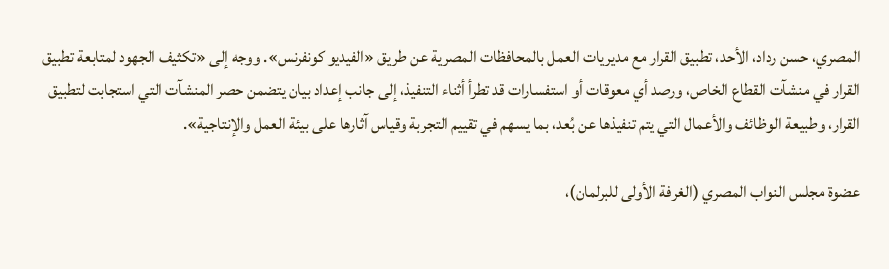المصري، حسن رداد، الأحد، تطبيق القرار مع مديريات العمل بالمحافظات المصرية عن طريق «الفيديو كونفرنس». ووجه إلى «تكثيف الجهود لمتابعة تطبيق القرار في منشآت القطاع الخاص، ورصد أي معوقات أو استفسارات قد تطرأ أثناء التنفيذ، إلى جانب إعداد بيان يتضمن حصر المنشآت التي استجابت لتطبيق القرار، وطبيعة الوظائف والأعمال التي يتم تنفيذها عن بُعد، بما يسهم في تقييم التجربة وقياس آثارها على بيئة العمل والإنتاجية».

عضوة مجلس النواب المصري (الغرفة الأولى للبرلمان)،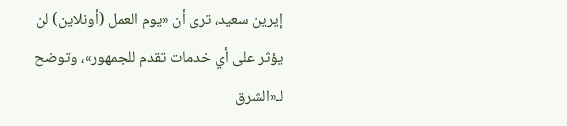إيرين سعيد، ترى أن «يوم العمل (أونلاين) لن يؤثر على أي خدمات تقدم للجمهور»، وتوضح لـ«الشرق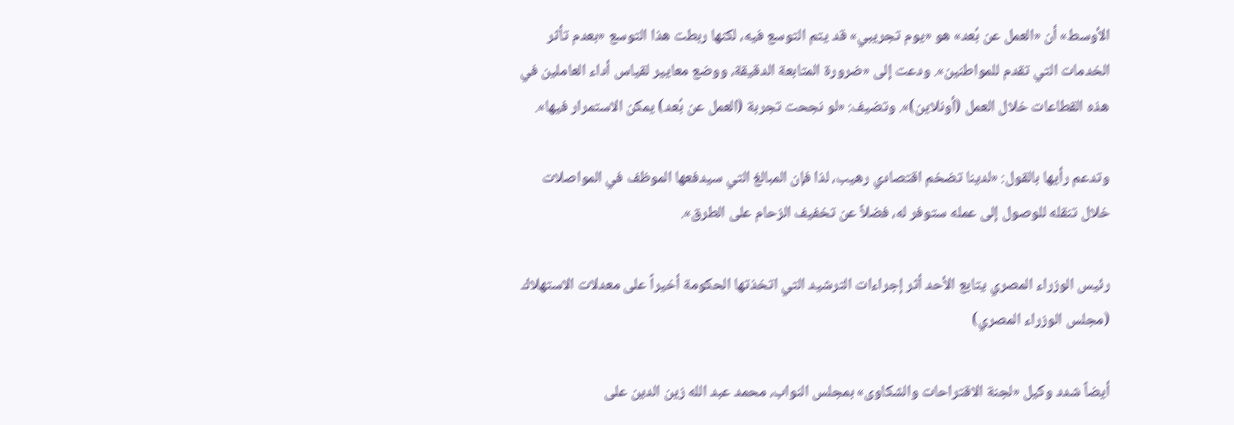الأوسط» أن «العمل عن بُعد» هو «يوم تجريبي» قد يتم التوسع فيه، لكنها ربطت هذا التوسع «بعدم تأثر الخدمات التي تقدم للمواطنين». ودعت إلى «ضرورة المتابعة الدقيقة، ووضع معايير لقياس أداء العاملين في هذه القطاعات خلال العمل (أونلاين)». وتضيف: «لو نجحت تجربة (العمل عن بُعد) يمكن الاستمرار فيها».

وتدعم رأيها بالقول: «لدينا تضخم اقتصادي رهيب، لذا فإن المبالغ التي سيدفعها الموظف في المواصلات خلال تنقله للوصول إلى عمله ستوفر له، فضلاً عن تخفيف الزحام على الطرق».

رئيس الوزراء المصري يتابع الأحد أثر إجراءات الترشيد التي اتخذتها الحكومة أخيراً على معدلات الاستهلاك (مجلس الوزراء المصري)

أيضاً شدد وكيل «لجنة الاقتراحات والشكاوى» بمجلس النواب، محمد عبد الله زين الدين على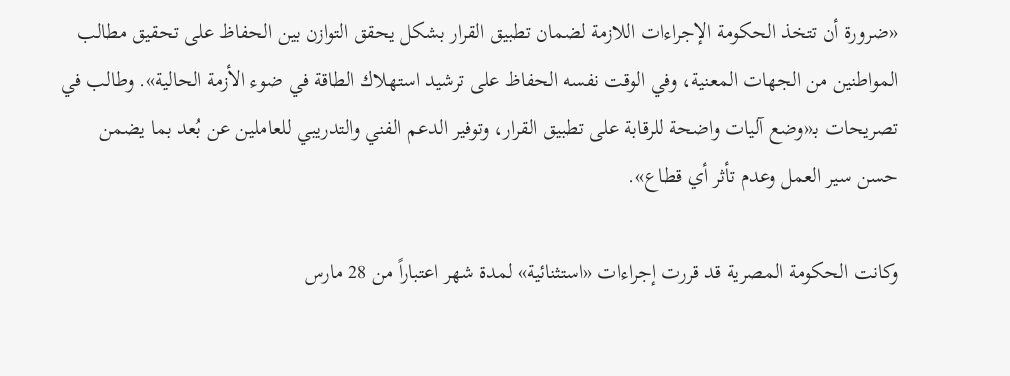«ضرورة أن تتخذ الحكومة الإجراءات اللازمة لضمان تطبيق القرار بشكل يحقق التوازن بين الحفاظ على تحقيق مطالب المواطنين من الجهات المعنية، وفي الوقت نفسه الحفاظ على ترشيد استهلاك الطاقة في ضوء الأزمة الحالية». وطالب في تصريحات بـ«وضع آليات واضحة للرقابة على تطبيق القرار، وتوفير الدعم الفني والتدريبي للعاملين عن بُعد بما يضمن حسن سير العمل وعدم تأثر أي قطاع».

وكانت الحكومة المصرية قد قررت إجراءات «استثنائية» لمدة شهر اعتباراً من 28 مارس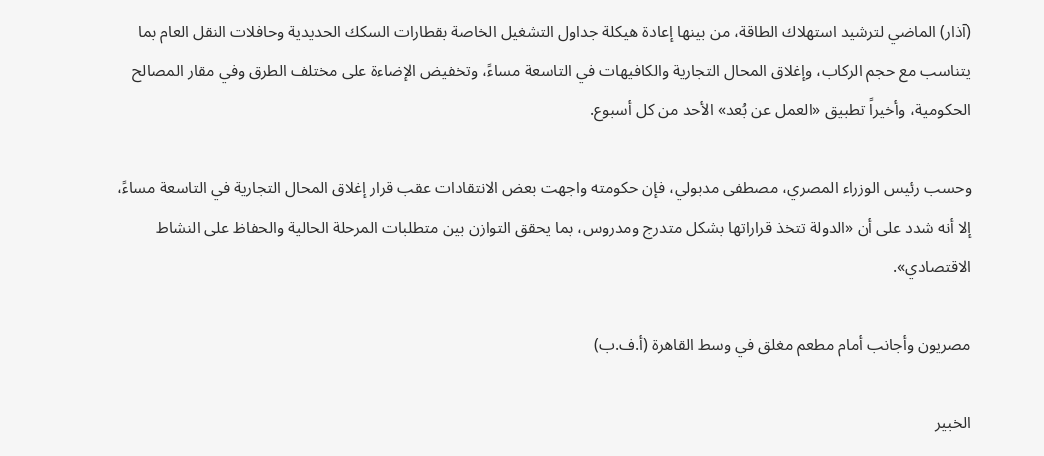(آذار) الماضي لترشيد استهلاك الطاقة، من بينها إعادة هيكلة جداول التشغيل الخاصة بقطارات السكك الحديدية وحافلات النقل العام بما يتناسب مع حجم الركاب، وإغلاق المحال التجارية والكافيهات في التاسعة مساءً، وتخفيض الإضاءة على مختلف الطرق وفي مقار المصالح الحكومية، وأخيراً تطبيق «العمل عن بُعد» الأحد من كل أسبوع.

وحسب رئيس الوزراء المصري، مصطفى مدبولي، فإن حكومته واجهت بعض الانتقادات عقب قرار إغلاق المحال التجارية في التاسعة مساءً، إلا أنه شدد على أن «الدولة تتخذ قراراتها بشكل متدرج ومدروس، بما يحقق التوازن بين متطلبات المرحلة الحالية والحفاظ على النشاط الاقتصادي».

مصريون وأجانب أمام مطعم مغلق في وسط القاهرة (أ.ف.ب)

الخبير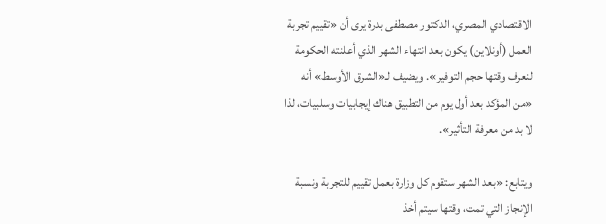الاقتصادي المصري، الدكتور مصطفى بدرة يرى أن «تقييم تجربة العمل (أونلاين) يكون بعد انتهاء الشهر الذي أعلنته الحكومة لنعرف وقتها حجم التوفير». ويضيف لـ«الشرق الأوسط» أنه «من المؤكد بعد أول يوم من التطبيق هناك إيجابيات وسلبيات، لذا لا بد من معرفة التأثير».

ويتابع: «بعد الشهر ستقوم كل وزارة بعمل تقييم للتجربة ونسبة الإنجاز التي تمت، وقتها سيتم أخذ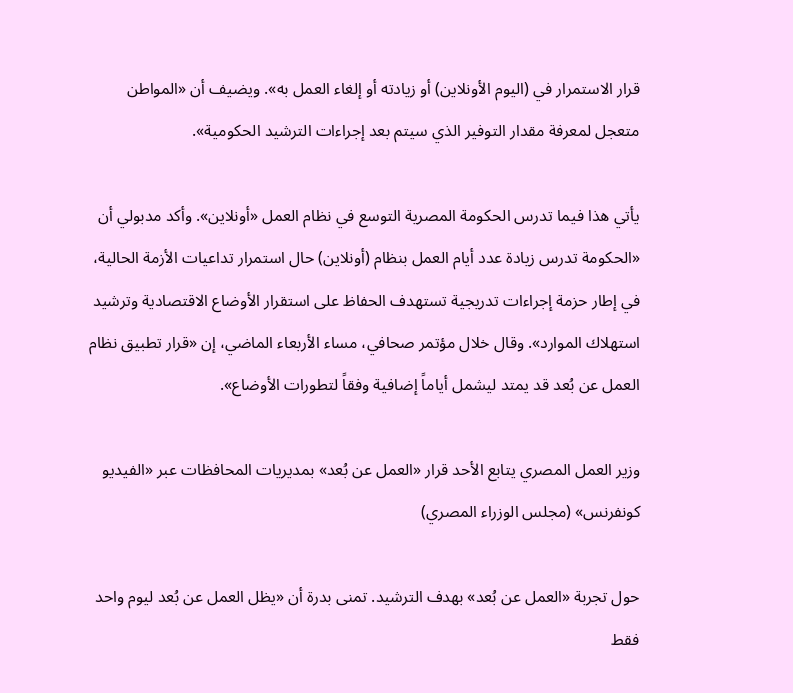قرار الاستمرار في (اليوم الأونلاين) أو زيادته أو إلغاء العمل به». ويضيف أن «المواطن متعجل لمعرفة مقدار التوفير الذي سيتم بعد إجراءات الترشيد الحكومية».

يأتي هذا فيما تدرس الحكومة المصرية التوسع في نظام العمل «أونلاين». وأكد مدبولي أن «الحكومة تدرس زيادة عدد أيام العمل بنظام (أونلاين) حال استمرار تداعيات الأزمة الحالية، في إطار حزمة إجراءات تدريجية تستهدف الحفاظ على استقرار الأوضاع الاقتصادية وترشيد استهلاك الموارد». وقال خلال مؤتمر صحافي، مساء الأربعاء الماضي، إن «قرار تطبيق نظام العمل عن بُعد قد يمتد ليشمل أياماً إضافية وفقاً لتطورات الأوضاع».

وزير العمل المصري يتابع الأحد قرار «العمل عن بُعد» بمديريات المحافظات عبر «الفيديو كونفرنس» (مجلس الوزراء المصري)

حول تجربة «العمل عن بُعد» بهدف الترشيد. تمنى بدرة أن «يظل العمل عن بُعد ليوم واحد فقط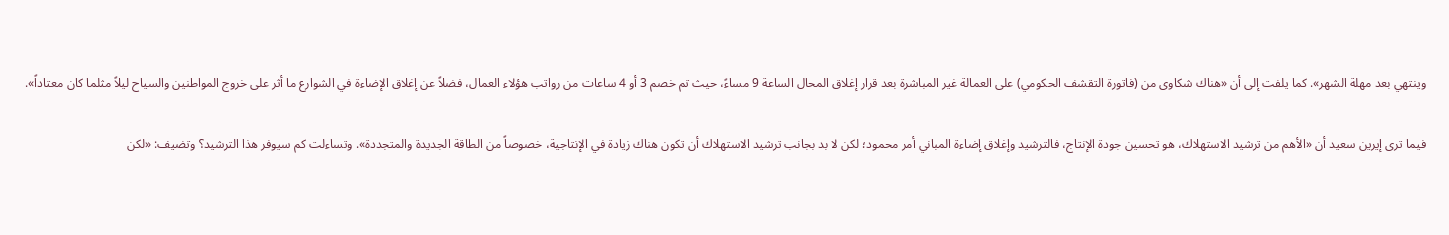وينتهي بعد مهلة الشهر». كما يلفت إلى أن «هناك شكاوى من (فاتورة التقشف الحكومي) على العمالة غير المباشرة بعد قرار إغلاق المحال الساعة 9 مساءً، حيث تم خصم 3 أو 4 ساعات من رواتب هؤلاء العمال، فضلاً عن إغلاق الإضاءة في الشوارع ما أثر على خروج المواطنين والسياح ليلاً مثلما كان معتاداً».

فيما ترى إيرين سعيد أن «الأهم من ترشيد الاستهلاك، هو تحسين جودة الإنتاج، فالترشيد وإغلاق إضاءة المباني أمر محمود؛ لكن لا بد بجانب ترشيد الاستهلاك أن تكون هناك زيادة في الإنتاجية، خصوصاً من الطاقة الجديدة والمتجددة». وتساءلت كم سيوفر هذا الترشيد؟ وتضيف: «لكن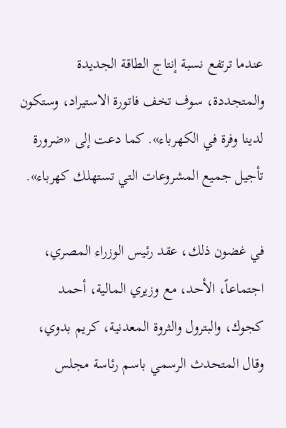عندما ترتفع نسبة إنتاج الطاقة الجديدة والمتجددة، سوف تخف فاتورة الاستيراد، وستكون لدينا وفرة في الكهرباء». كما دعت إلى «ضرورة تأجيل جميع المشروعات التي تستهلك كهرباء».

في غضون ذلك، عقد رئيس الوزراء المصري، اجتماعاً، الأحد، مع وزيري المالية، أحمد كجوك، والبترول والثروة المعدنية، كريم بدوي، وقال المتحدث الرسمي باسم رئاسة مجلس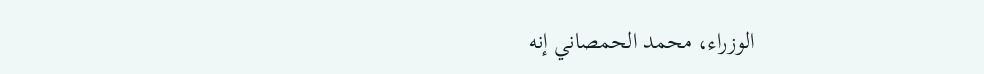الوزراء، محمد الحمصاني إنه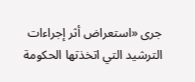جرى «استعراض أثر إجراءات الترشيد التي اتخذتها الحكومة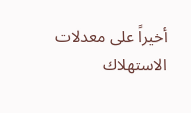أخيراً على معدلات الاستهلاك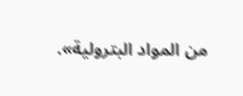من المواد البترولية».